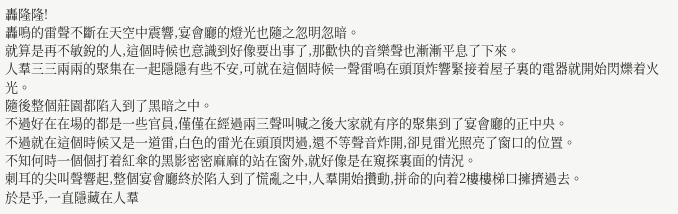轟隆隆!
轟鳴的雷聲不斷在天空中震響,宴會廳的燈光也隨之忽明忽暗。
就算是再不敏銳的人,這個時候也意識到好像要出事了,那歡快的音樂聲也漸漸平息了下來。
人羣三三兩兩的聚集在一起隱隱有些不安,可就在這個時候一聲雷鳴在頭頂炸響緊接着屋子裏的電器就開始閃爍着火光。
隨後整個莊園都陷入到了黑暗之中。
不過好在在場的都是一些官員,僅僅在經過兩三聲叫喊之後大家就有序的聚集到了宴會廳的正中央。
不過就在這個時候又是一道雷,白色的雷光在頭頂閃過,還不等聲音炸開,卻見雷光照亮了窗口的位置。
不知何時一個個打着紅傘的黑影密密麻麻的站在窗外,就好像是在窺探裏面的情況。
刺耳的尖叫聲響起,整個宴會廳終於陷入到了慌亂之中,人羣開始攢動,拼命的向着2樓樓梯口擁擠過去。
於是乎,一直隱藏在人羣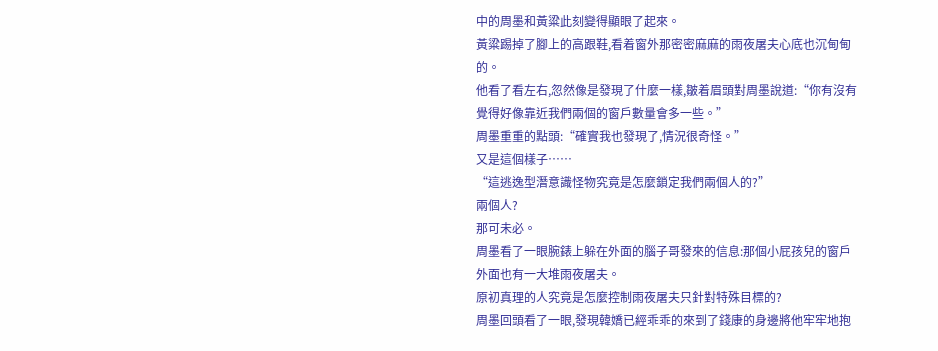中的周墨和黃粱此刻變得顯眼了起來。
黃粱踢掉了腳上的高跟鞋,看着窗外那密密麻麻的雨夜屠夫心底也沉甸甸的。
他看了看左右,忽然像是發現了什麼一樣,皺着眉頭對周墨說道:“你有沒有覺得好像靠近我們兩個的窗戶數量會多一些。”
周墨重重的點頭:“確實我也發現了,情況很奇怪。”
又是這個樣子……
“這逃逸型潛意識怪物究竟是怎麼鎖定我們兩個人的?”
兩個人?
那可未必。
周墨看了一眼腕錶上躲在外面的腦子哥發來的信息:那個小屁孩兒的窗戶外面也有一大堆雨夜屠夫。
原初真理的人究竟是怎麼控制雨夜屠夫只針對特殊目標的?
周墨回頭看了一眼,發現韓嬌已經乖乖的來到了錢康的身邊將他牢牢地抱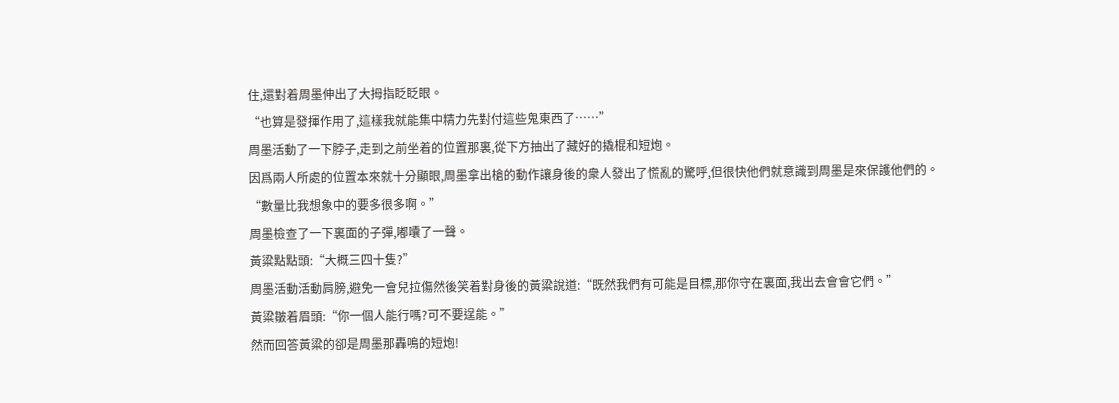住,還對着周墨伸出了大拇指眨眨眼。
“也算是發揮作用了,這樣我就能集中精力先對付這些鬼東西了……”
周墨活動了一下脖子,走到之前坐着的位置那裏,從下方抽出了藏好的撬棍和短炮。
因爲兩人所處的位置本來就十分顯眼,周墨拿出槍的動作讓身後的衆人發出了慌亂的驚呼,但很快他們就意識到周墨是來保護他們的。
“數量比我想象中的要多很多啊。”
周墨檢查了一下裏面的子彈,嘟囔了一聲。
黃粱點點頭:“大概三四十隻?”
周墨活動活動肩膀,避免一會兒拉傷然後笑着對身後的黃粱說道:“既然我們有可能是目標,那你守在裏面,我出去會會它們。”
黃粱皺着眉頭:“你一個人能行嗎?可不要逞能。”
然而回答黃粱的卻是周墨那轟鳴的短炮!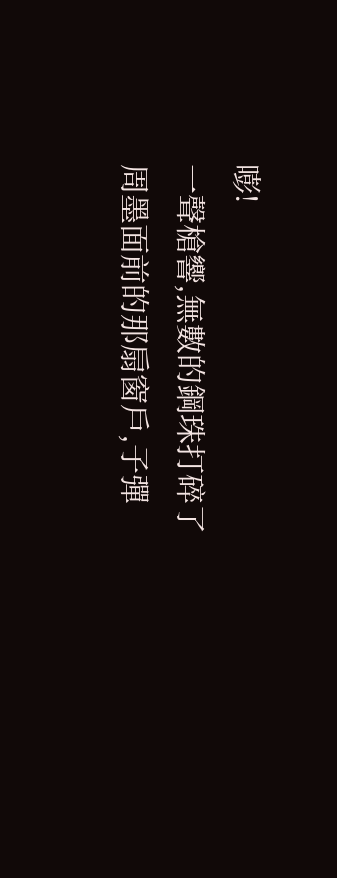嘭!
一聲槍響,無數的鋼珠打碎了周墨面前的那扇窗戶,子彈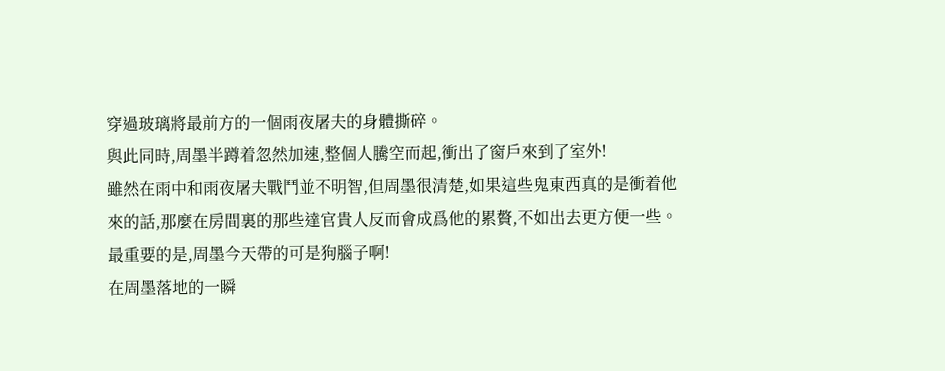穿過玻璃將最前方的一個雨夜屠夫的身體撕碎。
與此同時,周墨半蹲着忽然加速,整個人騰空而起,衝出了窗戶來到了室外!
雖然在雨中和雨夜屠夫戰鬥並不明智,但周墨很清楚,如果這些鬼東西真的是衝着他來的話,那麼在房間裏的那些達官貴人反而會成爲他的累贅,不如出去更方便一些。
最重要的是,周墨今天帶的可是狗腦子啊!
在周墨落地的一瞬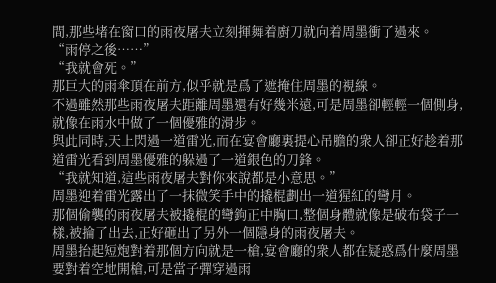間,那些堵在窗口的雨夜屠夫立刻揮舞着廚刀就向着周墨衝了過來。
“雨停之後……”
“我就會死。”
那巨大的雨傘頂在前方,似乎就是爲了遮掩住周墨的視線。
不過雖然那些雨夜屠夫距離周墨還有好幾米遠,可是周墨卻輕輕一個側身,就像在雨水中做了一個優雅的滑步。
與此同時,天上閃過一道雷光,而在宴會廳裏提心吊膽的衆人卻正好趁着那道雷光看到周墨優雅的躲過了一道銀色的刀鋒。
“我就知道,這些雨夜屠夫對你來說都是小意思。”
周墨迎着雷光露出了一抹微笑手中的撬棍劃出一道猩紅的彎月。
那個偷襲的雨夜屠夫被撬棍的彎鉤正中胸口,整個身體就像是破布袋子一樣,被掄了出去,正好砸出了另外一個隱身的雨夜屠夫。
周墨抬起短炮對着那個方向就是一槍,宴會廳的衆人都在疑惑爲什麼周墨要對着空地開槍,可是當子彈穿過雨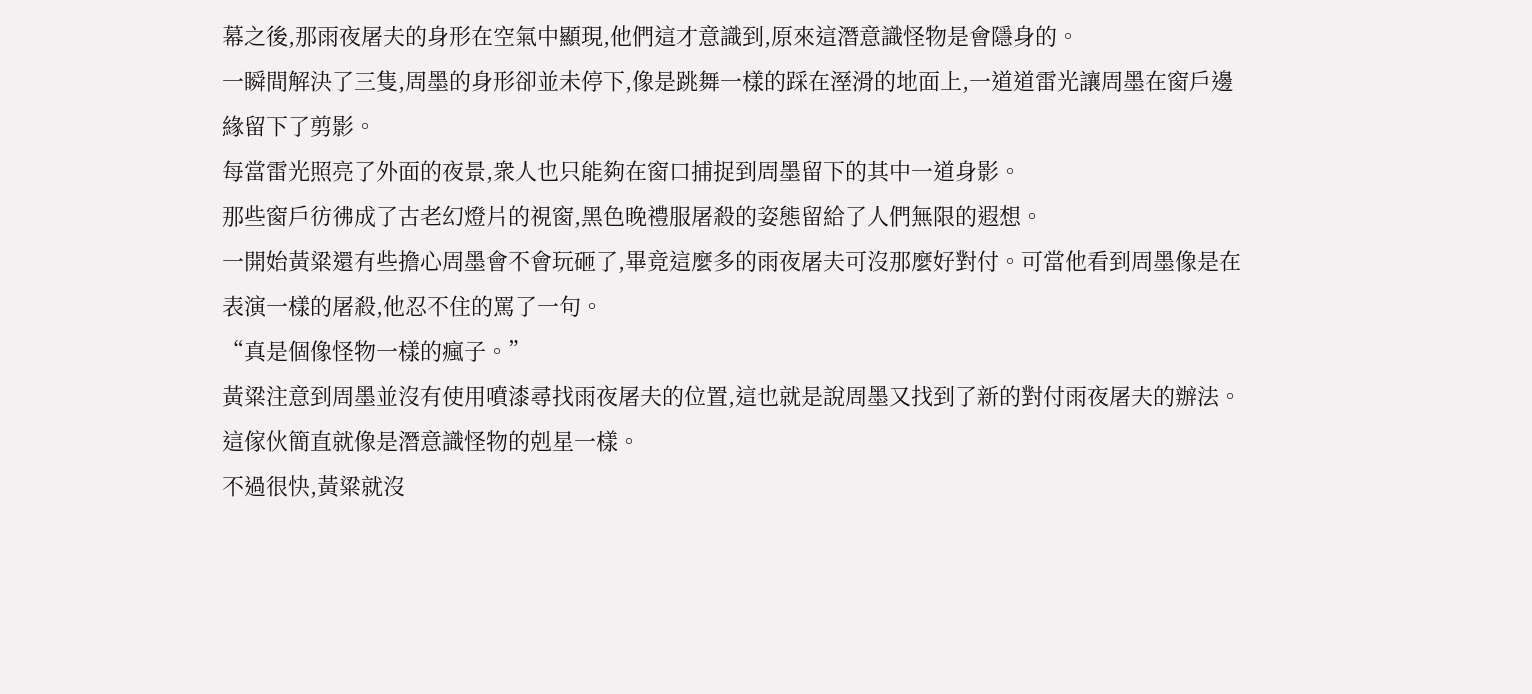幕之後,那雨夜屠夫的身形在空氣中顯現,他們這才意識到,原來這潛意識怪物是會隱身的。
一瞬間解決了三隻,周墨的身形卻並未停下,像是跳舞一樣的踩在溼滑的地面上,一道道雷光讓周墨在窗戶邊緣留下了剪影。
每當雷光照亮了外面的夜景,衆人也只能夠在窗口捕捉到周墨留下的其中一道身影。
那些窗戶彷彿成了古老幻燈片的視窗,黑色晚禮服屠殺的姿態留給了人們無限的遐想。
一開始黃粱還有些擔心周墨會不會玩砸了,畢竟這麼多的雨夜屠夫可沒那麼好對付。可當他看到周墨像是在表演一樣的屠殺,他忍不住的罵了一句。
“真是個像怪物一樣的瘋子。”
黃粱注意到周墨並沒有使用噴漆尋找雨夜屠夫的位置,這也就是說周墨又找到了新的對付雨夜屠夫的辦法。
這傢伙簡直就像是潛意識怪物的剋星一樣。
不過很快,黃粱就沒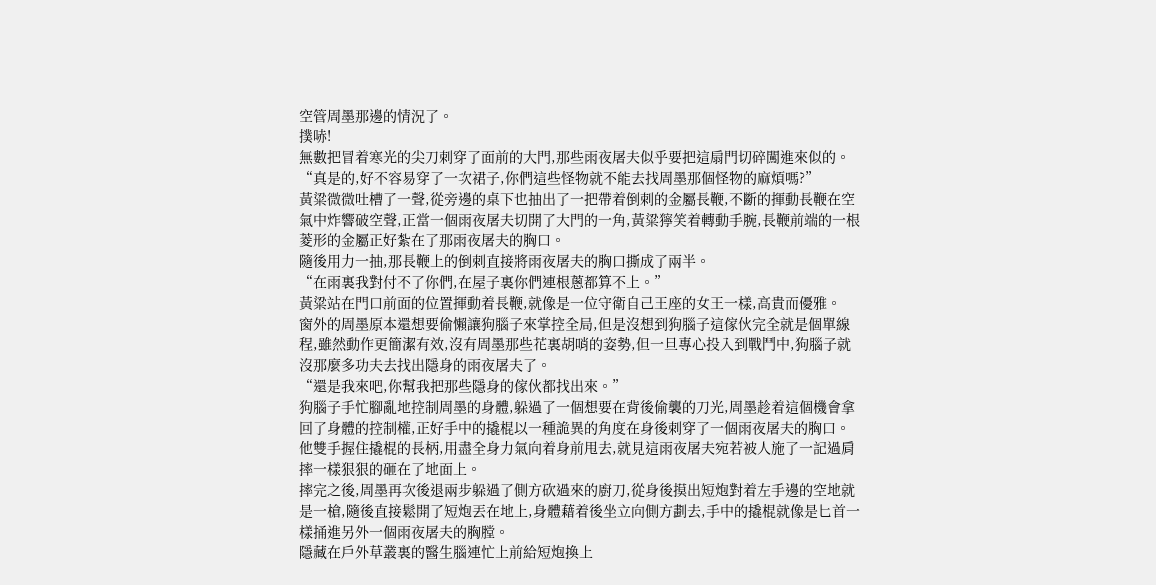空管周墨那邊的情況了。
撲哧!
無數把冒着寒光的尖刀刺穿了面前的大門,那些雨夜屠夫似乎要把這扇門切碎闖進來似的。
“真是的,好不容易穿了一次裙子,你們這些怪物就不能去找周墨那個怪物的麻煩嗎?”
黃粱微微吐槽了一聲,從旁邊的桌下也抽出了一把帶着倒刺的金屬長鞭,不斷的揮動長鞭在空氣中炸響破空聲,正當一個雨夜屠夫切開了大門的一角,黃粱獰笑着轉動手腕,長鞭前端的一根菱形的金屬正好紮在了那雨夜屠夫的胸口。
隨後用力一抽,那長鞭上的倒刺直接將雨夜屠夫的胸口撕成了兩半。
“在雨裏我對付不了你們,在屋子裏你們連根蔥都算不上。”
黃粱站在門口前面的位置揮動着長鞭,就像是一位守衛自己王座的女王一樣,高貴而優雅。
窗外的周墨原本還想要偷懶讓狗腦子來掌控全局,但是沒想到狗腦子這傢伙完全就是個單線程,雖然動作更簡潔有效,沒有周墨那些花裏胡哨的姿勢,但一旦專心投入到戰鬥中,狗腦子就沒那麼多功夫去找出隱身的雨夜屠夫了。
“還是我來吧,你幫我把那些隱身的傢伙都找出來。”
狗腦子手忙腳亂地控制周墨的身體,躲過了一個想要在背後偷襲的刀光,周墨趁着這個機會拿回了身體的控制權,正好手中的撬棍以一種詭異的角度在身後刺穿了一個雨夜屠夫的胸口。
他雙手握住撬棍的長柄,用盡全身力氣向着身前甩去,就見這雨夜屠夫宛若被人施了一記過肩摔一樣狠狠的砸在了地面上。
摔完之後,周墨再次後退兩步躲過了側方砍過來的廚刀,從身後摸出短炮對着左手邊的空地就是一槍,隨後直接鬆開了短炮丟在地上,身體藉着後坐立向側方劃去,手中的撬棍就像是匕首一樣捅進另外一個雨夜屠夫的胸膛。
隱藏在戶外草叢裏的醫生腦連忙上前給短炮換上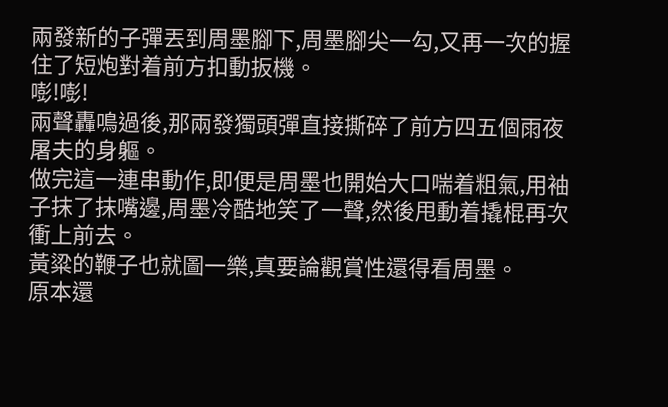兩發新的子彈丟到周墨腳下,周墨腳尖一勾,又再一次的握住了短炮對着前方扣動扳機。
嘭!嘭!
兩聲轟鳴過後,那兩發獨頭彈直接撕碎了前方四五個雨夜屠夫的身軀。
做完這一連串動作,即便是周墨也開始大口喘着粗氣,用袖子抹了抹嘴邊,周墨冷酷地笑了一聲,然後甩動着撬棍再次衝上前去。
黃粱的鞭子也就圖一樂,真要論觀賞性還得看周墨。
原本還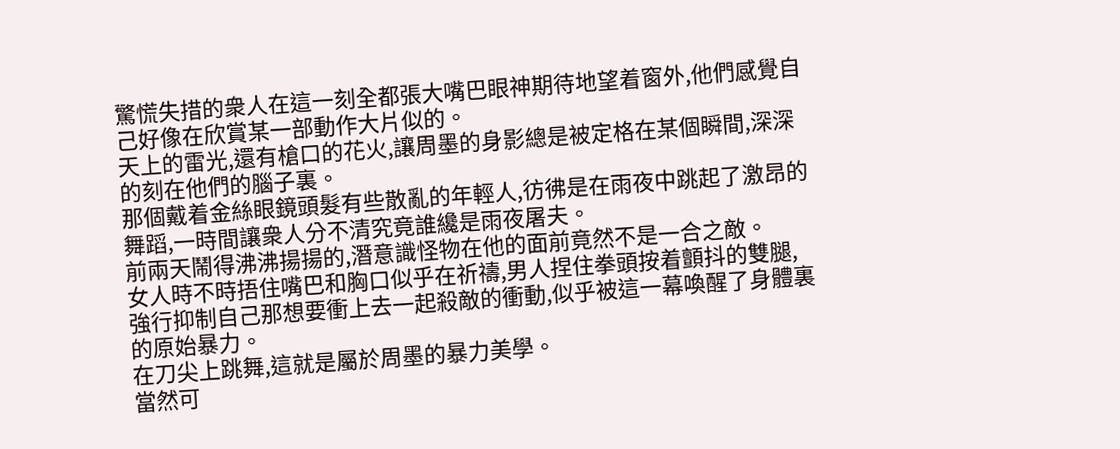驚慌失措的衆人在這一刻全都張大嘴巴眼神期待地望着窗外,他們感覺自己好像在欣賞某一部動作大片似的。
天上的雷光,還有槍口的花火,讓周墨的身影總是被定格在某個瞬間,深深的刻在他們的腦子裏。
那個戴着金絲眼鏡頭髮有些散亂的年輕人,彷彿是在雨夜中跳起了激昂的舞蹈,一時間讓衆人分不清究竟誰纔是雨夜屠夫。
前兩天鬧得沸沸揚揚的,潛意識怪物在他的面前竟然不是一合之敵。
女人時不時捂住嘴巴和胸口似乎在祈禱,男人捏住拳頭按着顫抖的雙腿,強行抑制自己那想要衝上去一起殺敵的衝動,似乎被這一幕喚醒了身體裏的原始暴力。
在刀尖上跳舞,這就是屬於周墨的暴力美學。
當然可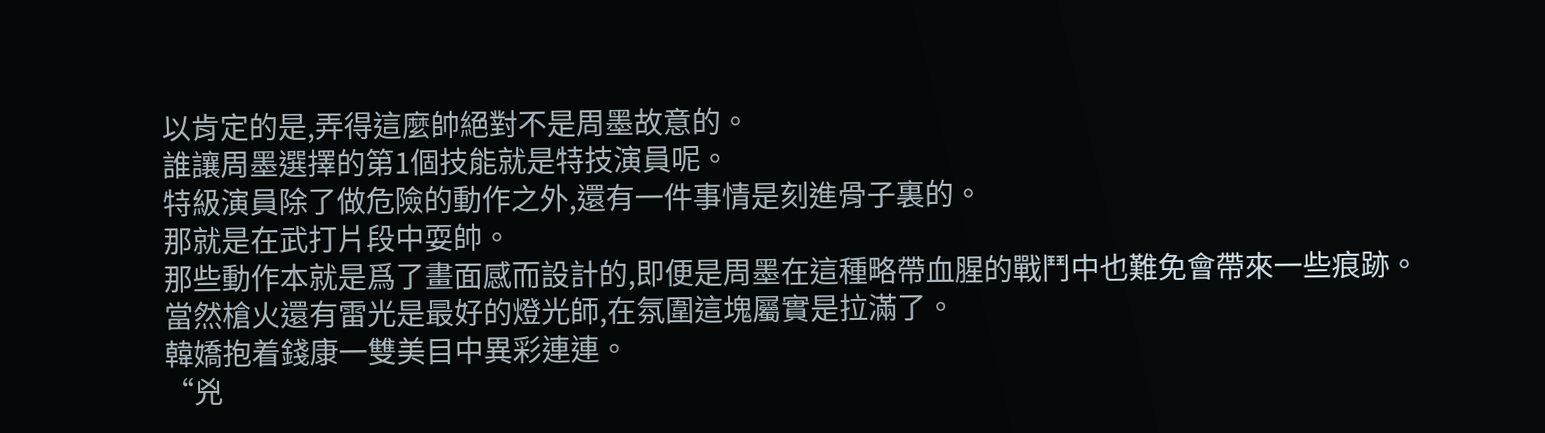以肯定的是,弄得這麼帥絕對不是周墨故意的。
誰讓周墨選擇的第1個技能就是特技演員呢。
特級演員除了做危險的動作之外,還有一件事情是刻進骨子裏的。
那就是在武打片段中耍帥。
那些動作本就是爲了畫面感而設計的,即便是周墨在這種略帶血腥的戰鬥中也難免會帶來一些痕跡。
當然槍火還有雷光是最好的燈光師,在氛圍這塊屬實是拉滿了。
韓嬌抱着錢康一雙美目中異彩連連。
“兇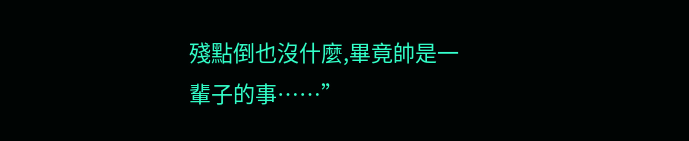殘點倒也沒什麼,畢竟帥是一輩子的事……”